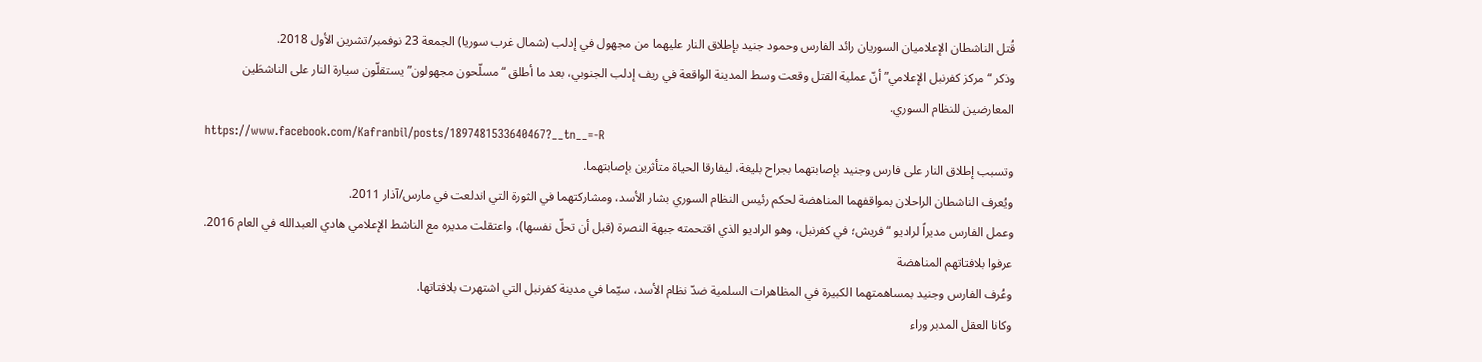قُتل الناشطان الإعلاميان السوريان رائد الفارس وحمود جنيد بإطلاق النار عليهما من مجهول في إدلب (شمال غرب سوريا) الجمعة 23 نوفمبر/تشرين الأول 2018.
وذكر “مركز كفرنبل الإعلامي” أنّ عملية القتل وقعت وسط المدينة الواقعة في ريف إدلب الجنوبي، بعد ما أطلق “مسلّحون مجهولون” يستقلّون سيارة النار على الناشطَين المعارضين للنظام السوري.
https://www.facebook.com/Kafranbil/posts/1897481533640467?__tn__=-R
وتسبب إطلاق النار على فارس وجنيد بإصابتهما بجراح بليغة، ليفارقا الحياة متأثرين بإصابتهما.
ويُعرف الناشطان الراحلان بمواقفهما المناهضة لحكم رئيس النظام السوري بشار الأسد، ومشاركتهما في الثورة التي اندلعت في مارس/آذار 2011.
وعمل الفارس مديراً لراديو “فريش؛ في كفرنبل، وهو الراديو الذي اقتحمته جبهة النصرة (قبل أن تحلّ نفسها)، واعتقلت مديره مع الناشط الإعلامي هادي العبدالله في العام 2016.
عرفوا بلافتاتهم المناهضة
وعُرف الفارس وجنيد بمساهمتهما الكبيرة في المظاهرات السلمية ضدّ نظام الأسد، سيّما في مدينة كفرنبل التي اشتهرت بلافتاتها.
وكانا العقل المدبر وراء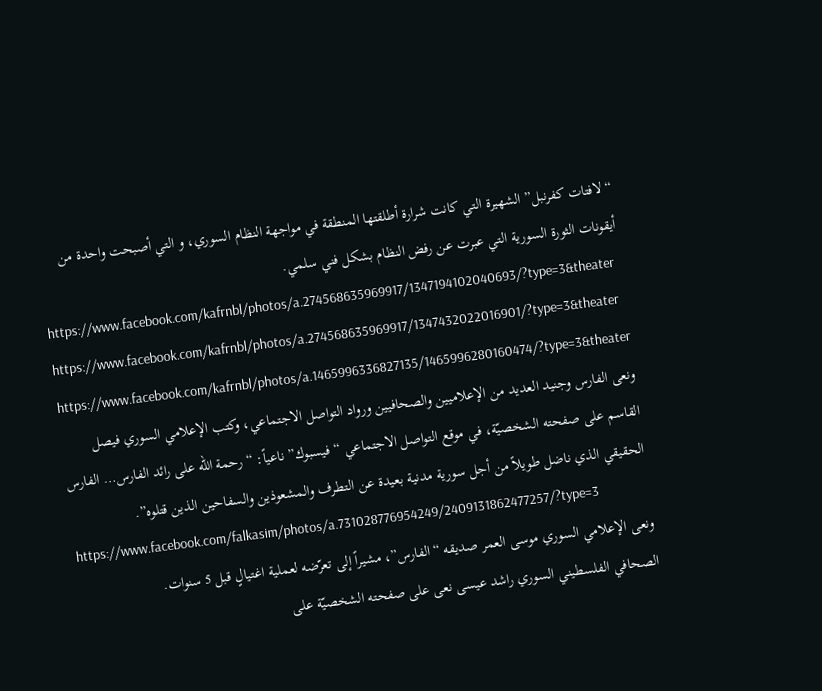“لافتات كفرنبل” الشهيرة التي كانت شرارة أطلقتها المنطقة في مواجهة النظام السوري، و التي أصبحت واحدة من أيقونات الثورة السورية التي عبرت عن رفض النظام بشكل فني سلمي.
https://www.facebook.com/kafrnbl/photos/a.274568635969917/1347194102040693/?type=3&theater
https://www.facebook.com/kafrnbl/photos/a.274568635969917/1347432022016901/?type=3&theater
https://www.facebook.com/kafrnbl/photos/a.1465996336827135/1465996280160474/?type=3&theater
ونعى الفارس وجنيد العديد من الإعلاميين والصحافيين ورواد التواصل الاجتماعي، وكتب الإعلامي السوري فيصل القاسم على صفحته الشخصيّة، في موقع التواصل الاجتماعي “فيسبوك” ناعياً: “رحمة الله على رائد الفارس… الفارس الحقيقي الذي ناضل طويلاً من أجل سورية مدنية بعيدة عن التطرف والمشعوذين والسفاحين الذين قتلوه”.
https://www.facebook.com/falkasim/photos/a.731028776954249/2409131862477257/?type=3
ونعى الإعلامي السوري موسى العمر صديقه “الفارس”، مشيراً إلى تعرّضه لعملية اغتيالٍ قبل 5 سنوات.
الصحافي الفلسطيني السوري راشد عيسى نعى على صفحته الشخصيّة على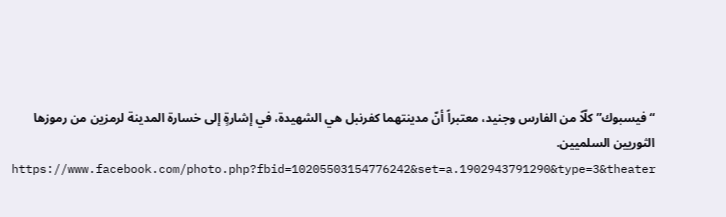“فيسبوك” كلّاً من الفارس وجنيد، معتبراً أنّ مدينتهما كفرنبل هي الشهيدة، في إشارةٍ إلى خسارة المدينة لرمزين من رموزها الثوريين السلميين.
https://www.facebook.com/photo.php?fbid=10205503154776242&set=a.1902943791290&type=3&theater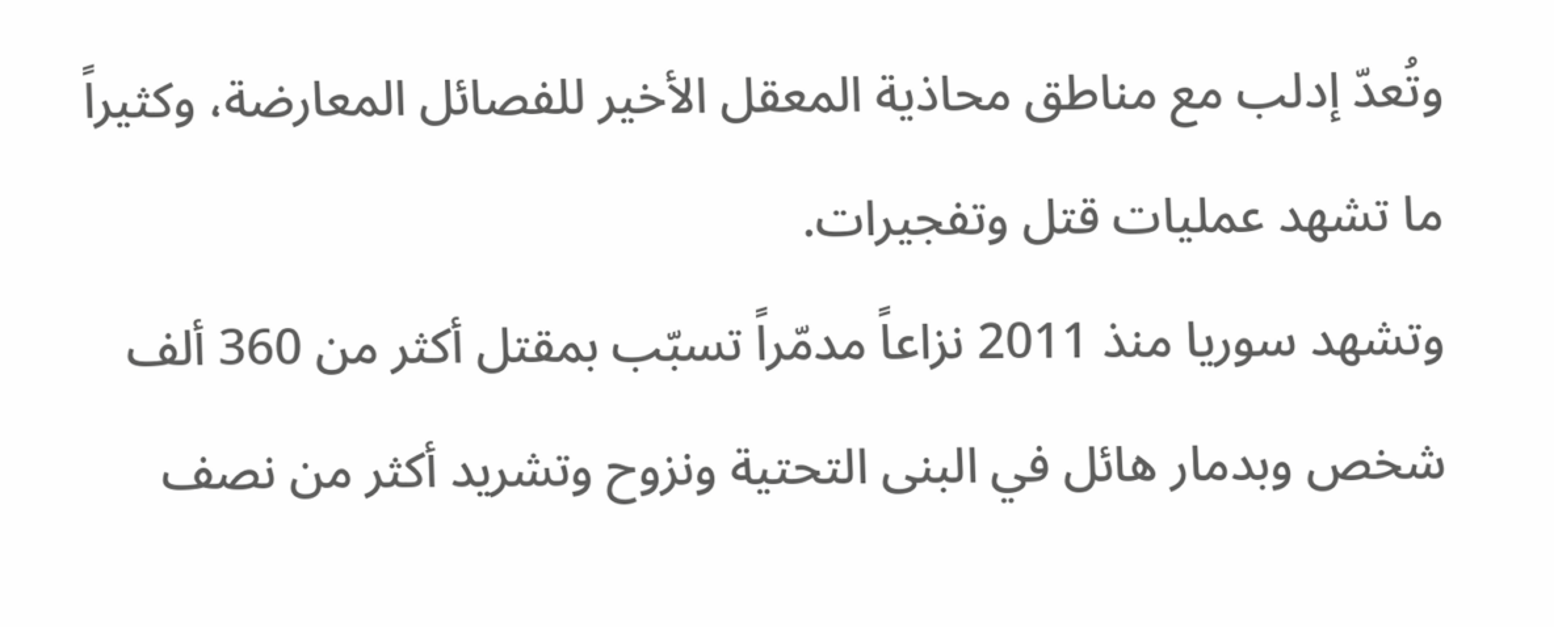وتُعدّ إدلب مع مناطق محاذية المعقل الأخير للفصائل المعارضة، وكثيراً ما تشهد عمليات قتل وتفجيرات.
وتشهد سوريا منذ 2011 نزاعاً مدمّراً تسبّب بمقتل أكثر من 360 ألف شخص وبدمار هائل في البنى التحتية ونزوح وتشريد أكثر من نصف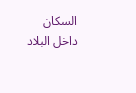السكان داخل البلاد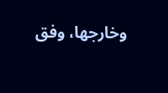وخارجها، وفق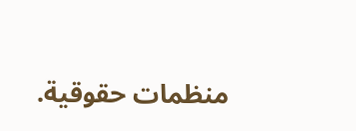منظمات حقوقية.